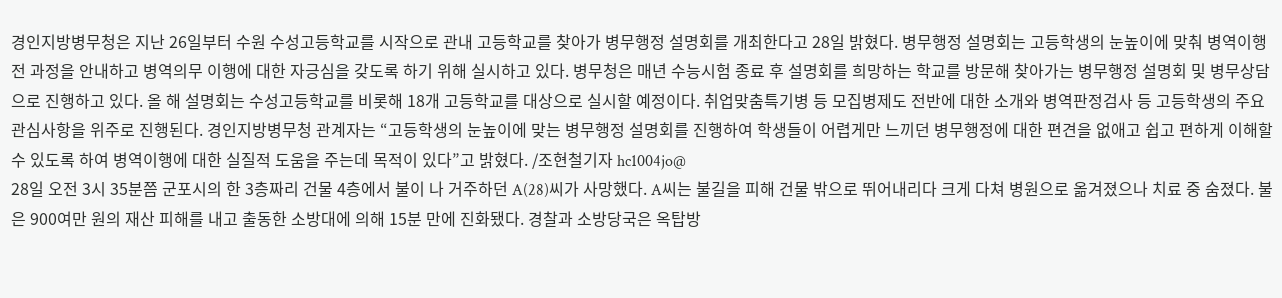경인지방병무청은 지난 26일부터 수원 수성고등학교를 시작으로 관내 고등학교를 찾아가 병무행정 설명회를 개최한다고 28일 밝혔다. 병무행정 설명회는 고등학생의 눈높이에 맞춰 병역이행 전 과정을 안내하고 병역의무 이행에 대한 자긍심을 갖도록 하기 위해 실시하고 있다. 병무청은 매년 수능시험 종료 후 설명회를 희망하는 학교를 방문해 찾아가는 병무행정 설명회 및 병무상담으로 진행하고 있다. 올 해 설명회는 수성고등학교를 비롯해 18개 고등학교를 대상으로 실시할 예정이다. 취업맞춤특기병 등 모집병제도 전반에 대한 소개와 병역판정검사 등 고등학생의 주요 관심사항을 위주로 진행된다. 경인지방병무청 관계자는 “고등학생의 눈높이에 맞는 병무행정 설명회를 진행하여 학생들이 어렵게만 느끼던 병무행정에 대한 편견을 없애고 쉽고 편하게 이해할 수 있도록 하여 병역이행에 대한 실질적 도움을 주는데 목적이 있다”고 밝혔다. /조현철기자 hc1004jo@
28일 오전 3시 35분쯤 군포시의 한 3층짜리 건물 4층에서 불이 나 거주하던 A(28)씨가 사망했다. A씨는 불길을 피해 건물 밖으로 뛰어내리다 크게 다쳐 병원으로 옮겨졌으나 치료 중 숨졌다. 불은 900여만 원의 재산 피해를 내고 출동한 소방대에 의해 15분 만에 진화됐다. 경찰과 소방당국은 옥탑방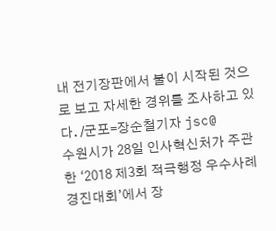내 전기장판에서 불이 시작된 것으로 보고 자세한 경위를 조사하고 있다. /군포=장순철기자 jsc@
수원시가 28일 인사혁신처가 주관한 ‘2018 제3회 적극행정 우수사례 경진대회’에서 장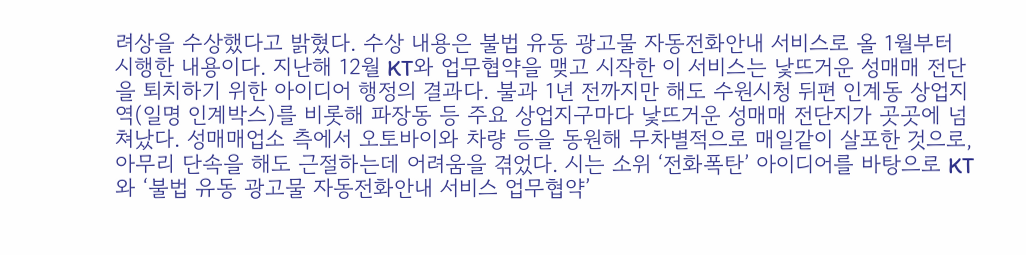려상을 수상했다고 밝혔다. 수상 내용은 불법 유동 광고물 자동전화안내 서비스로 올 1월부터 시행한 내용이다. 지난해 12월 KT와 업무협약을 맺고 시작한 이 서비스는 낯뜨거운 성매매 전단을 퇴치하기 위한 아이디어 행정의 결과다. 불과 1년 전까지만 해도 수원시청 뒤편 인계동 상업지역(일명 인계박스)를 비롯해 파장동 등 주요 상업지구마다 낯뜨거운 성매매 전단지가 곳곳에 넘쳐났다. 성매매업소 측에서 오토바이와 차량 등을 동원해 무차별적으로 매일같이 살포한 것으로, 아무리 단속을 해도 근절하는데 어려움을 겪었다. 시는 소위 ‘전화폭탄’ 아이디어를 바탕으로 KT와 ‘불법 유동 광고물 자동전화안내 서비스 업무협약’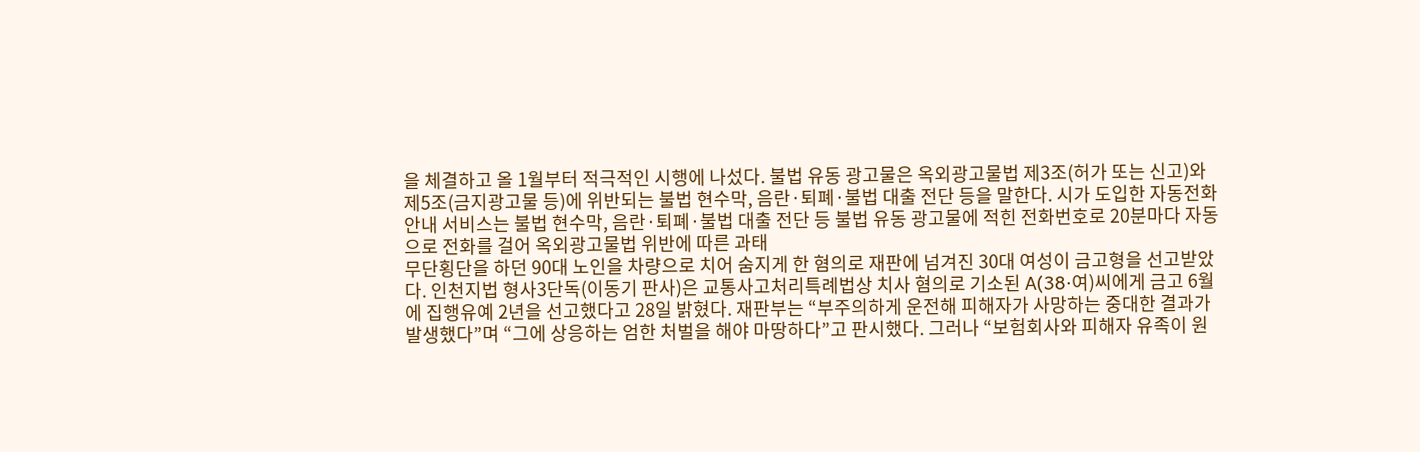을 체결하고 올 1월부터 적극적인 시행에 나섰다. 불법 유동 광고물은 옥외광고물법 제3조(허가 또는 신고)와 제5조(금지광고물 등)에 위반되는 불법 현수막, 음란·퇴폐·불법 대출 전단 등을 말한다. 시가 도입한 자동전화안내 서비스는 불법 현수막, 음란·퇴폐·불법 대출 전단 등 불법 유동 광고물에 적힌 전화번호로 20분마다 자동으로 전화를 걸어 옥외광고물법 위반에 따른 과태
무단횡단을 하던 90대 노인을 차량으로 치어 숨지게 한 혐의로 재판에 넘겨진 30대 여성이 금고형을 선고받았다. 인천지법 형사3단독(이동기 판사)은 교통사고처리특례법상 치사 혐의로 기소된 A(38·여)씨에게 금고 6월에 집행유예 2년을 선고했다고 28일 밝혔다. 재판부는 “부주의하게 운전해 피해자가 사망하는 중대한 결과가 발생했다”며 “그에 상응하는 엄한 처벌을 해야 마땅하다”고 판시했다. 그러나 “보험회사와 피해자 유족이 원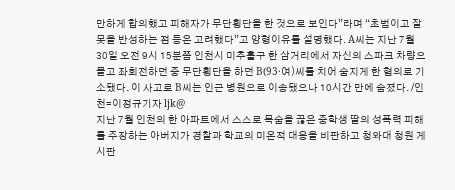만하게 합의했고 피해자가 무단횡단을 한 것으로 보인다”라며 “초범이고 잘못을 반성하는 점 등은 고려했다”고 양형이유를 설명했다. A씨는 지난 7월 30일 오전 9시 15분쯤 인천시 미추홀구 한 삼거리에서 자신의 스파크 차량으 몰고 좌회전하던 중 무단횡단을 하던 B(93·여)씨를 치어 숨지게 한 혐의로 기소됐다. 이 사고로 B씨는 인근 병원으로 이송됐으나 10시간 만에 숨졌다. /인천=이정규기자 ljk@
지난 7월 인천의 한 아파트에서 스스로 목숨을 끊은 중학생 딸의 성폭력 피해를 주장하는 아버지가 경찰과 학교의 미온적 대응을 비판하고 청와대 청원 게시판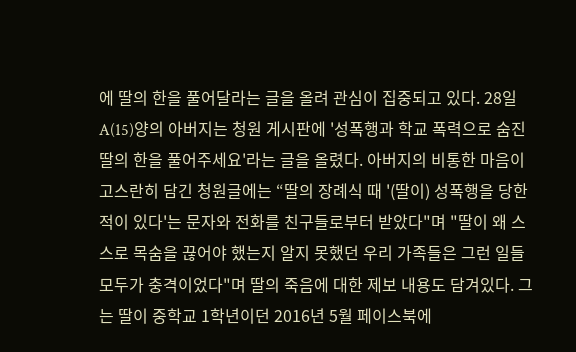에 딸의 한을 풀어달라는 글을 올려 관심이 집중되고 있다. 28일 A(15)양의 아버지는 청원 게시판에 '성폭행과 학교 폭력으로 숨진 딸의 한을 풀어주세요'라는 글을 올렸다. 아버지의 비통한 마음이 고스란히 담긴 청원글에는 “딸의 장례식 때 '(딸이) 성폭행을 당한적이 있다'는 문자와 전화를 친구들로부터 받았다"며 "딸이 왜 스스로 목숨을 끊어야 했는지 알지 못했던 우리 가족들은 그런 일들 모두가 충격이었다"며 딸의 죽음에 대한 제보 내용도 담겨있다. 그는 딸이 중학교 1학년이던 2016년 5월 페이스북에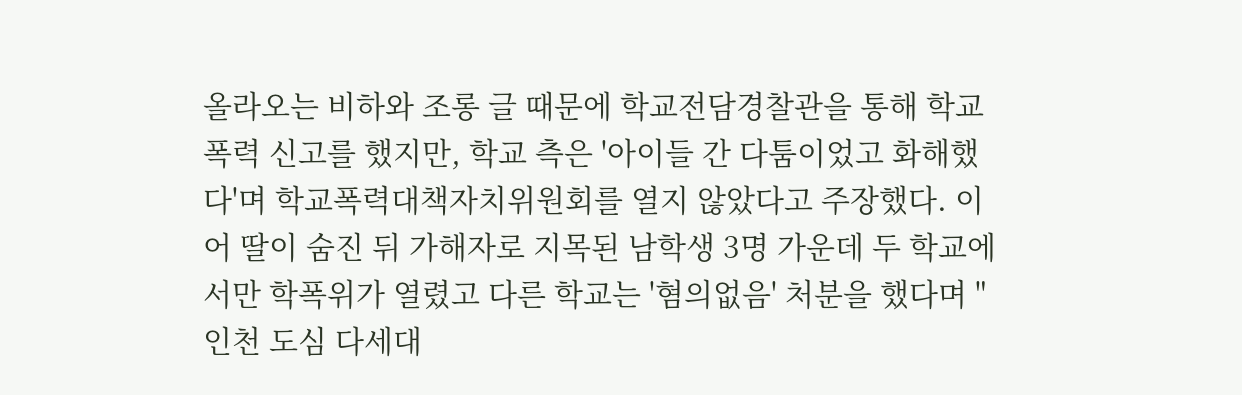올라오는 비하와 조롱 글 때문에 학교전담경찰관을 통해 학교 폭력 신고를 했지만, 학교 측은 '아이들 간 다툼이었고 화해했다'며 학교폭력대책자치위원회를 열지 않았다고 주장했다. 이어 딸이 숨진 뒤 가해자로 지목된 남학생 3명 가운데 두 학교에서만 학폭위가 열렸고 다른 학교는 '혐의없음' 처분을 했다며 "
인천 도심 다세대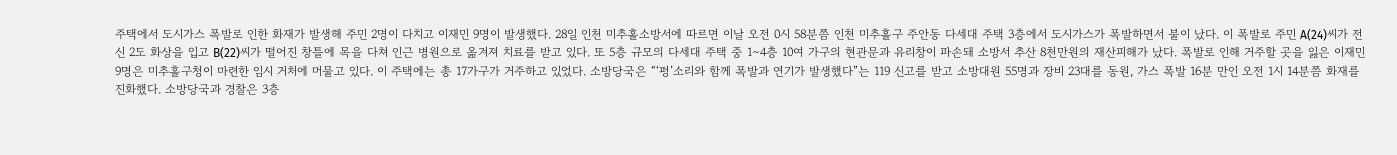주택에서 도시가스 폭발로 인한 화재가 발생해 주민 2명이 다치고 이재민 9명이 발생했다. 28일 인천 미추홀소방서에 따르면 이날 오전 0시 58분쯤 인천 미추홀구 주안동 다세대 주택 3층에서 도시가스가 폭발하면서 불이 났다. 이 폭발로 주민 A(24)씨가 전신 2도 화상을 입고 B(22)씨가 떨어진 창틀에 목을 다쳐 인근 병원으로 옮겨져 치료를 받고 있다. 또 5층 규모의 다세대 주택 중 1∼4층 10여 가구의 현관문과 유리창이 파손돼 소방서 추산 8천만원의 재산피해가 났다. 폭발로 인해 거주할 곳을 잃은 이재민 9명은 미추홀구청이 마련한 임시 거처에 머물고 있다. 이 주택에는 총 17가구가 거주하고 있었다. 소방당국은 “‘펑’소리와 함께 폭발과 연기가 발생했다”는 119 신고를 받고 소방대원 55명과 장비 23대를 동원, 가스 폭발 16분 만인 오전 1시 14분쯤 화재를 진화했다. 소방당국과 경찰은 3층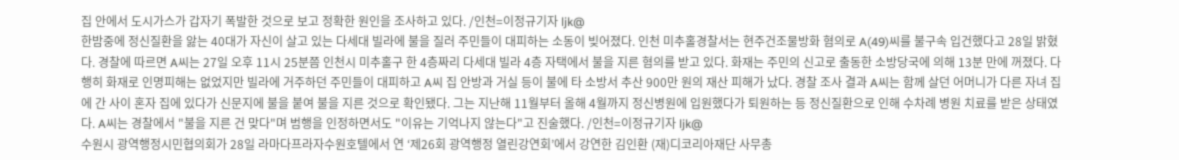집 안에서 도시가스가 갑자기 폭발한 것으로 보고 정확한 원인을 조사하고 있다. /인천=이정규기자 ljk@
한밤중에 정신질환을 앓는 40대가 자신이 살고 있는 다세대 빌라에 불을 질러 주민들이 대피하는 소동이 빚어졌다. 인천 미추홀경찰서는 현주건조물방화 혐의로 A(49)씨를 불구속 입건했다고 28일 밝혔다. 경찰에 따르면 A씨는 27일 오후 11시 25분쯤 인천시 미추홀구 한 4층짜리 다세대 빌라 4층 자택에서 불을 지른 혐의를 받고 있다. 화재는 주민의 신고로 출동한 소방당국에 의해 13분 만에 꺼졌다. 다행히 화재로 인명피해는 없었지만 빌라에 거주하던 주민들이 대피하고 A씨 집 안방과 거실 등이 불에 타 소방서 추산 900만 원의 재산 피해가 났다. 경찰 조사 결과 A씨는 함께 살던 어머니가 다른 자녀 집에 간 사이 혼자 집에 있다가 신문지에 불을 붙여 불을 지른 것으로 확인됐다. 그는 지난해 11월부터 올해 4월까지 정신병원에 입원했다가 퇴원하는 등 정신질환으로 인해 수차례 병원 치료를 받은 상태였다. A씨는 경찰에서 "불을 지른 건 맞다"며 범행을 인정하면서도 "이유는 기억나지 않는다"고 진술했다. /인천=이정규기자 ljk@
수원시 광역행정시민협의회가 28일 라마다프라자수원호텔에서 연 ‘제26회 광역행정 열린강연회’에서 강연한 김인환 (재)디코리아재단 사무총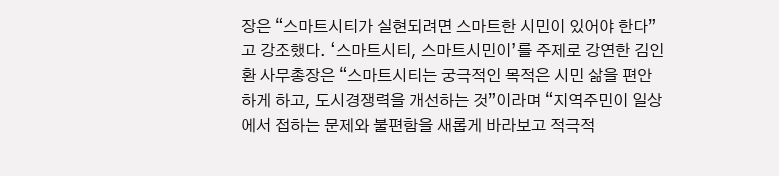장은 “스마트시티가 실현되려면 스마트한 시민이 있어야 한다”고 강조했다. ‘스마트시티, 스마트시민이’를 주제로 강연한 김인환 사무총장은 “스마트시티는 궁극적인 목적은 시민 삶을 편안하게 하고, 도시경쟁력을 개선하는 것”이라며 “지역주민이 일상에서 접하는 문제와 불편함을 새롭게 바라보고 적극적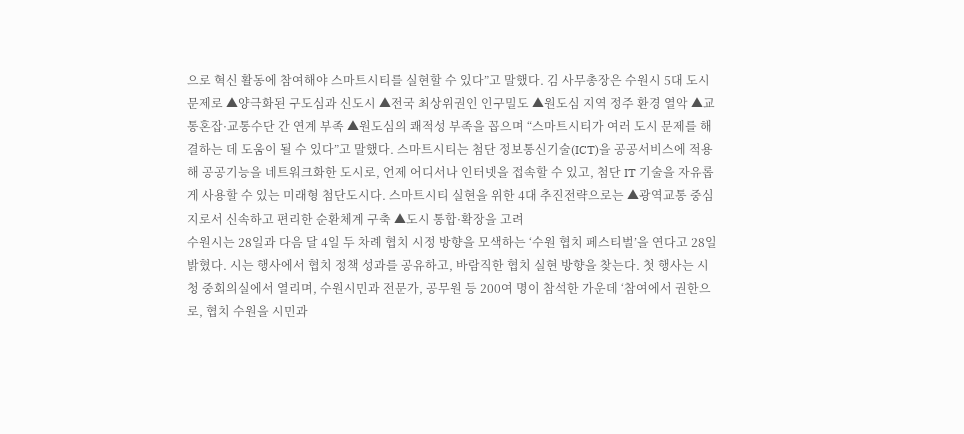으로 혁신 활동에 참여해야 스마트시티를 실현할 수 있다”고 말했다. 김 사무총장은 수원시 5대 도시문제로 ▲양극화된 구도심과 신도시 ▲전국 최상위권인 인구밀도 ▲원도심 지역 정주 환경 열악 ▲교통혼잡·교통수단 간 연계 부족 ▲원도심의 쾌적성 부족을 꼽으며 “스마트시티가 여러 도시 문제를 해결하는 데 도움이 될 수 있다”고 말했다. 스마트시티는 첨단 정보통신기술(ICT)을 공공서비스에 적용해 공공기능을 네트워크화한 도시로, 언제 어디서나 인터넷을 접속할 수 있고, 첨단 IT 기술을 자유롭게 사용할 수 있는 미래형 첨단도시다. 스마트시티 실현을 위한 4대 추진전략으로는 ▲광역교통 중심지로서 신속하고 편리한 순환체계 구축 ▲도시 통합·확장을 고려
수원시는 28일과 다음 달 4일 두 차례 협치 시정 방향을 모색하는 ‘수원 협치 페스티벌’을 연다고 28일 밝혔다. 시는 행사에서 협치 정책 성과를 공유하고, 바람직한 협치 실현 방향을 찾는다. 첫 행사는 시청 중회의실에서 열리며, 수원시민과 전문가, 공무원 등 200여 명이 참석한 가운데 ‘참여에서 권한으로, 협치 수원을 시민과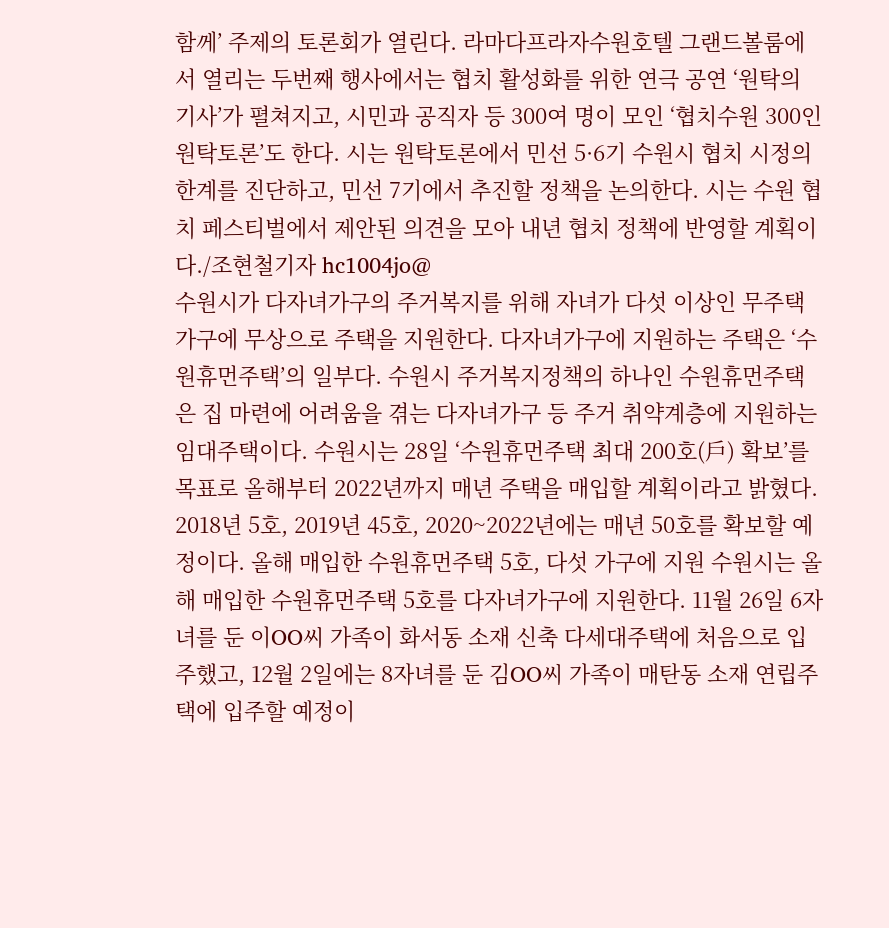함께’ 주제의 토론회가 열린다. 라마다프라자수원호텔 그랜드볼룸에서 열리는 두번째 행사에서는 협치 활성화를 위한 연극 공연 ‘원탁의 기사’가 펼쳐지고, 시민과 공직자 등 300여 명이 모인 ‘협치수원 300인 원탁토론’도 한다. 시는 원탁토론에서 민선 5·6기 수원시 협치 시정의 한계를 진단하고, 민선 7기에서 추진할 정책을 논의한다. 시는 수원 협치 페스티벌에서 제안된 의견을 모아 내년 협치 정책에 반영할 계획이다./조현철기자 hc1004jo@
수원시가 다자녀가구의 주거복지를 위해 자녀가 다섯 이상인 무주택 가구에 무상으로 주택을 지원한다. 다자녀가구에 지원하는 주택은 ‘수원휴먼주택’의 일부다. 수원시 주거복지정책의 하나인 수원휴먼주택은 집 마련에 어려움을 겪는 다자녀가구 등 주거 취약계층에 지원하는 임대주택이다. 수원시는 28일 ‘수원휴먼주택 최대 200호(戶) 확보’를 목표로 올해부터 2022년까지 매년 주택을 매입할 계획이라고 밝혔다. 2018년 5호, 2019년 45호, 2020~2022년에는 매년 50호를 확보할 예정이다. 올해 매입한 수원휴먼주택 5호, 다섯 가구에 지원 수원시는 올해 매입한 수원휴먼주택 5호를 다자녀가구에 지원한다. 11월 26일 6자녀를 둔 이OO씨 가족이 화서동 소재 신축 다세대주택에 처음으로 입주했고, 12월 2일에는 8자녀를 둔 김OO씨 가족이 매탄동 소재 연립주택에 입주할 예정이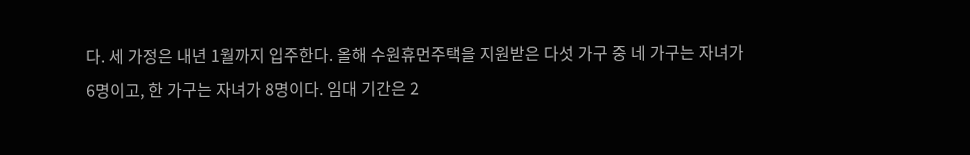다. 세 가정은 내년 1월까지 입주한다. 올해 수원휴먼주택을 지원받은 다섯 가구 중 네 가구는 자녀가 6명이고, 한 가구는 자녀가 8명이다. 임대 기간은 2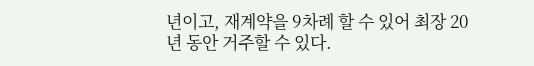년이고, 재계약을 9차례 할 수 있어 최장 20년 동안 거주할 수 있다.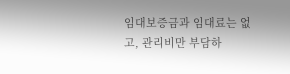임대보증금과 임대료는 없고, 관리비만 부담하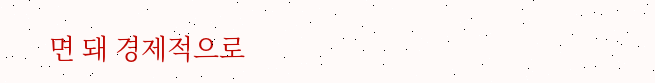면 돼 경제적으로